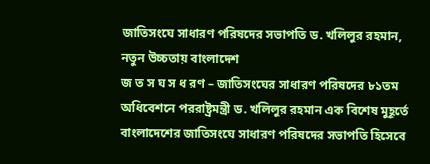জাতিসংঘে সাধারণ পরিষদের সভাপতি ড. খলিলুর রহমান, নতুন উচ্চতায় বাংলাদেশ
জ ত স ঘ স ধ রণ – জাতিসংঘের সাধারণ পরিষদের ৮১তম অধিবেশনে পররাষ্ট্রমন্ত্রী ড. খলিলুর রহমান এক বিশেষ মুহূর্তে বাংলাদেশের জাতিসংঘে সাধারণ পরিষদের সভাপতি হিসেবে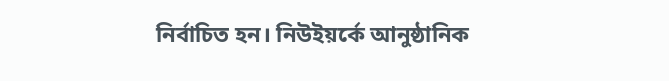নির্বাচিত হন। নিউইয়র্কে আনুষ্ঠানিক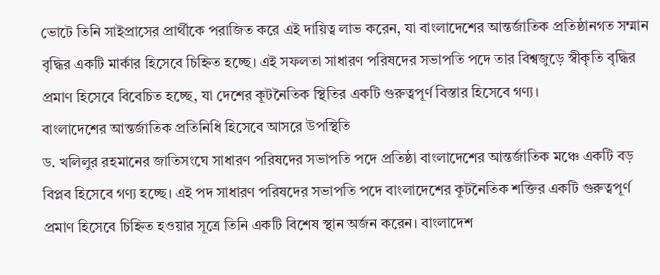ভোটে তিনি সাইপ্রাসের প্রার্থীকে পরাজিত করে এই দায়িত্ব লাভ করেন, যা বাংলাদেশের আন্তর্জাতিক প্রতিষ্ঠানগত সম্মান বৃদ্ধির একটি মার্কার হিসেবে চিহ্নিত হচ্ছে। এই সফলতা সাধারণ পরিষদের সভাপতি পদে তার বিশ্বজুড়ে স্বীকৃতি বৃদ্ধির প্রমাণ হিসেবে বিবেচিত হচ্ছে, যা দেশের কূটনৈতিক স্থিতির একটি গুরুত্বপূর্ণ বিস্তার হিসেবে গণ্য।
বাংলাদেশের আন্তর্জাতিক প্রতিনিধি হিসেবে আসরে উপস্থিতি
ড. খলিলুর রহমানের জাতিসংঘে সাধারণ পরিষদের সভাপতি পদে প্রতিষ্ঠা বাংলাদেশের আন্তর্জাতিক মঞ্চে একটি বড় বিপ্লব হিসেবে গণ্য হচ্ছে। এই পদ সাধারণ পরিষদের সভাপতি পদে বাংলাদেশের কূটনৈতিক শক্তির একটি গুরুত্বপূর্ণ প্রমাণ হিসেবে চিহ্নিত হওয়ার সূত্রে তিনি একটি বিশেষ স্থান অর্জন করেন। বাংলাদেশ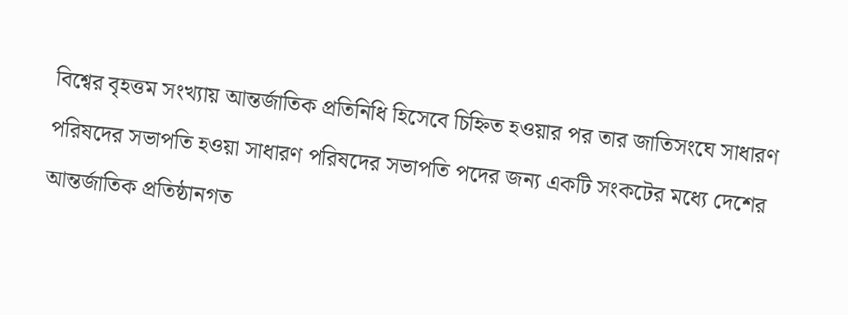বিশ্বের বৃহত্তম সংখ্যায় আন্তর্জাতিক প্রতিনিধি হিসেবে চিহ্নিত হওয়ার পর তার জাতিসংঘে সাধারণ পরিষদের সভাপতি হওয়া সাধারণ পরিষদের সভাপতি পদের জন্য একটি সংকটের মধ্যে দেশের আন্তর্জাতিক প্রতিষ্ঠানগত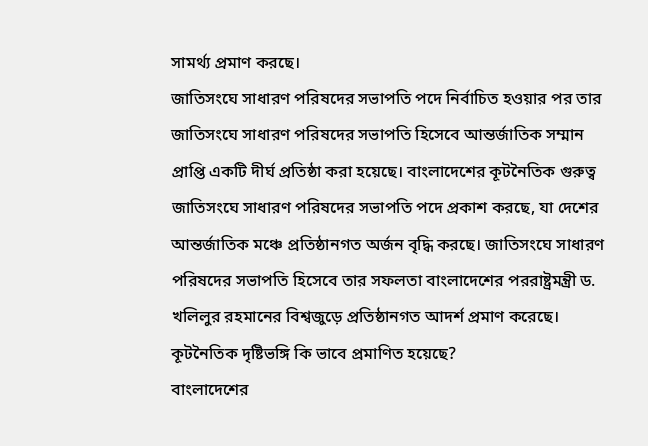সামর্থ্য প্রমাণ করছে।
জাতিসংঘে সাধারণ পরিষদের সভাপতি পদে নির্বাচিত হওয়ার পর তার জাতিসংঘে সাধারণ পরিষদের সভাপতি হিসেবে আন্তর্জাতিক সম্মান প্রাপ্তি একটি দীর্ঘ প্রতিষ্ঠা করা হয়েছে। বাংলাদেশের কূটনৈতিক গুরুত্ব জাতিসংঘে সাধারণ পরিষদের সভাপতি পদে প্রকাশ করছে, যা দেশের আন্তর্জাতিক মঞ্চে প্রতিষ্ঠানগত অর্জন বৃদ্ধি করছে। জাতিসংঘে সাধারণ পরিষদের সভাপতি হিসেবে তার সফলতা বাংলাদেশের পররাষ্ট্রমন্ত্রী ড. খলিলুর রহমানের বিশ্বজুড়ে প্রতিষ্ঠানগত আদর্শ প্রমাণ করেছে।
কূটনৈতিক দৃষ্টিভঙ্গি কি ভাবে প্রমাণিত হয়েছে?
বাংলাদেশের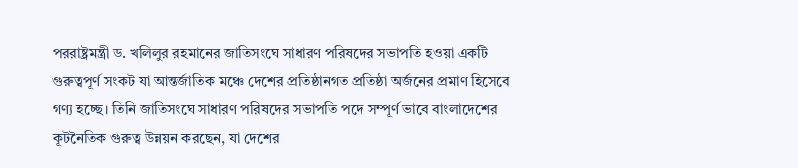পররাষ্ট্রমন্ত্রী ড. খলিলুর রহমানের জাতিসংঘে সাধারণ পরিষদের সভাপতি হওয়া একটি গুরুত্বপূর্ণ সংকট যা আন্তর্জাতিক মঞ্চে দেশের প্রতিষ্ঠানগত প্রতিষ্ঠা অর্জনের প্রমাণ হিসেবে গণ্য হচ্ছে। তিনি জাতিসংঘে সাধারণ পরিষদের সভাপতি পদে সম্পূর্ণ ভাবে বাংলাদেশের কূটনৈতিক গুরুত্ব উন্নয়ন করছেন, যা দেশের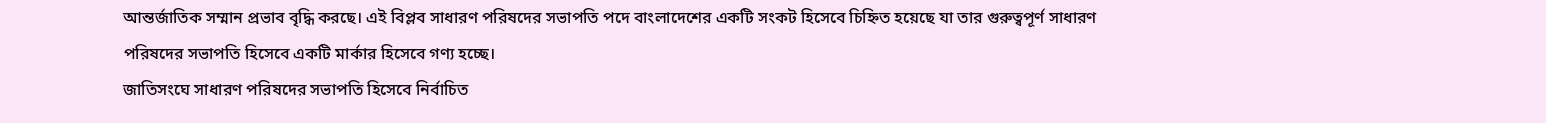আন্তর্জাতিক সম্মান প্রভাব বৃদ্ধি করছে। এই বিপ্লব সাধারণ পরিষদের সভাপতি পদে বাংলাদেশের একটি সংকট হিসেবে চিহ্নিত হয়েছে যা তার গুরুত্বপূর্ণ সাধারণ পরিষদের সভাপতি হিসেবে একটি মার্কার হিসেবে গণ্য হচ্ছে।
জাতিসংঘে সাধারণ পরিষদের সভাপতি হিসেবে নির্বাচিত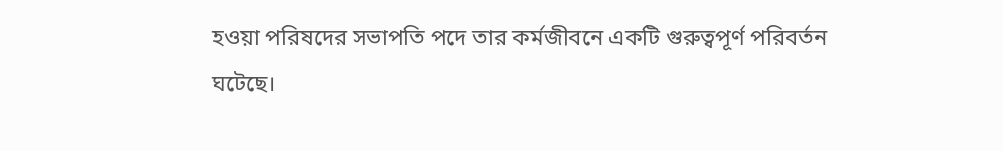হওয়া পরিষদের সভাপতি পদে তার কর্মজীবনে একটি গুরুত্বপূর্ণ পরিবর্তন ঘটেছে।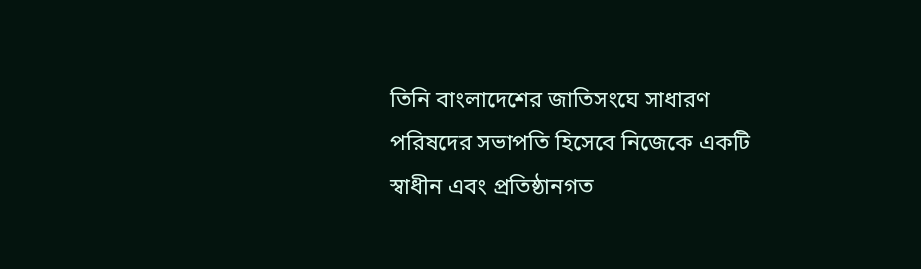তিনি বাংলাদেশের জাতিসংঘে সাধারণ পরিষদের সভাপতি হিসেবে নিজেকে একটি স্বাধীন এবং প্রতিষ্ঠানগত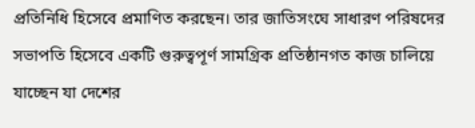প্রতিনিধি হিসেবে প্রমাণিত করছেন। তার জাতিসংঘে সাধারণ পরিষদের সভাপতি হিসেবে একটি গুরুত্বপূর্ণ সামগ্রিক প্রতিষ্ঠানগত কাজ চালিয়ে যাচ্ছেন যা দেশের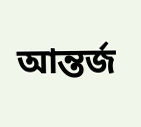আন্তর্জ